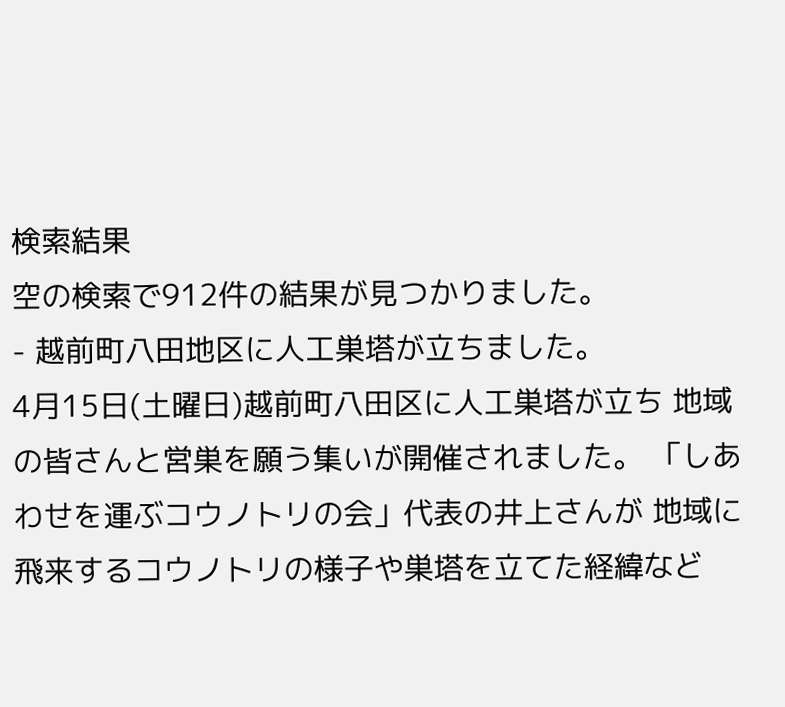検索結果
空の検索で912件の結果が見つかりました。
- 越前町八田地区に人工巣塔が立ちました。
4月15日(土曜日)越前町八田区に人工巣塔が立ち 地域の皆さんと営巣を願う集いが開催されました。 「しあわせを運ぶコウノトリの会」代表の井上さんが 地域に飛来するコウノトリの様子や巣塔を立てた経緯など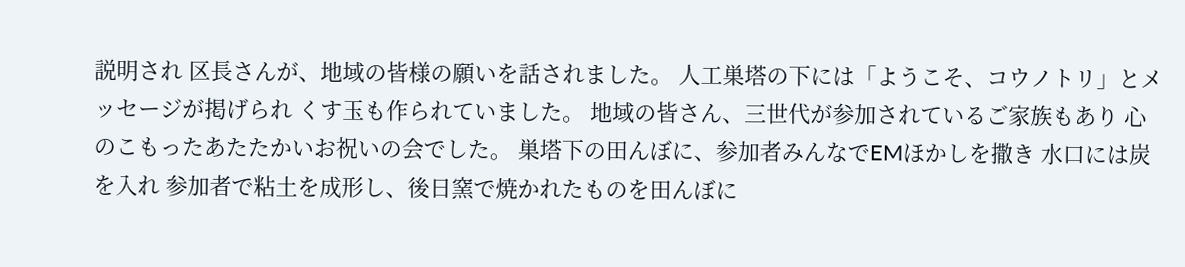説明され 区長さんが、地域の皆様の願いを話されました。 人工巣塔の下には「ようこそ、コウノトリ」とメッセージが掲げられ くす玉も作られていました。 地域の皆さん、三世代が参加されているご家族もあり 心のこもったあたたかいお祝いの会でした。 巣塔下の田んぼに、参加者みんなでEMほかしを撒き 水口には炭を入れ 参加者で粘土を成形し、後日窯で焼かれたものを田んぼに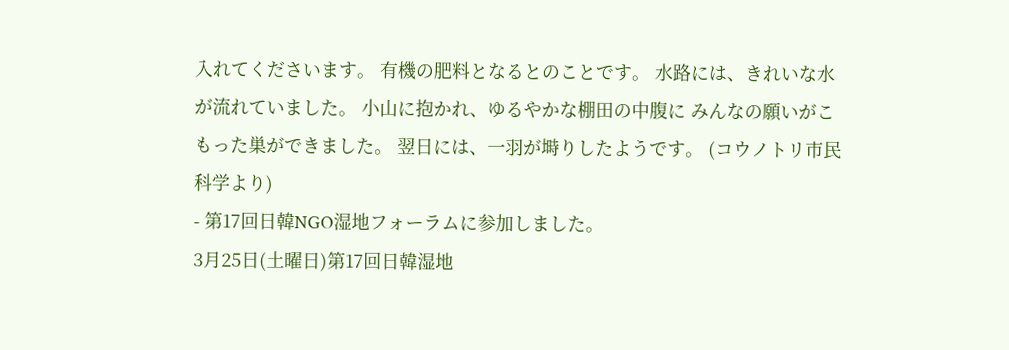入れてくださいます。 有機の肥料となるとのことです。 水路には、きれいな水が流れていました。 小山に抱かれ、ゆるやかな棚田の中腹に みんなの願いがこもった巣ができました。 翌日には、一羽が塒りしたようです。 (コウノトリ市民科学より)
- 第17回日韓NGO湿地フォーラムに参加しました。
3月25日(土曜日)第17回日韓湿地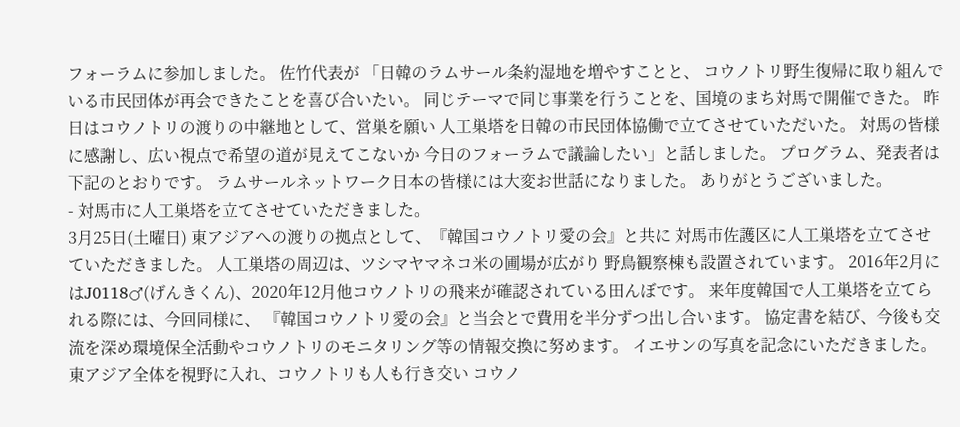フォーラムに参加しました。 佐竹代表が 「日韓のラムサール条約湿地を増やすことと、 コウノトリ野生復帰に取り組んでいる市民団体が再会できたことを喜び合いたい。 同じテーマで同じ事業を行うことを、国境のまち対馬で開催できた。 昨日はコウノトリの渡りの中継地として、営巣を願い 人工巣塔を日韓の市民団体協働で立てさせていただいた。 対馬の皆様に感謝し、広い視点で希望の道が見えてこないか 今日のフォーラムで議論したい」と話しました。 プログラム、発表者は下記のとおりです。 ラムサールネットワーク日本の皆様には大変お世話になりました。 ありがとうございました。
- 対馬市に人工巣塔を立てさせていただきました。
3月25日(土曜日) 東アジアへの渡りの拠点として、『韓国コウノトリ愛の会』と共に 対馬市佐護区に人工巣塔を立てさせていただきました。 人工巣塔の周辺は、ツシマヤマネコ米の圃場が広がり 野鳥観察棟も設置されています。 2016年2月にはJ0118♂(げんきくん)、2020年12月他コウノトリの飛来が確認されている田んぼです。 来年度韓国で人工巣塔を立てられる際には、今回同様に、 『韓国コウノトリ愛の会』と当会とで費用を半分ずつ出し合います。 協定書を結び、今後も交流を深め環境保全活動やコウノトリのモニタリング等の情報交換に努めます。 イエサンの写真を記念にいただきました。 東アジア全体を視野に入れ、コウノトリも人も行き交い コウノ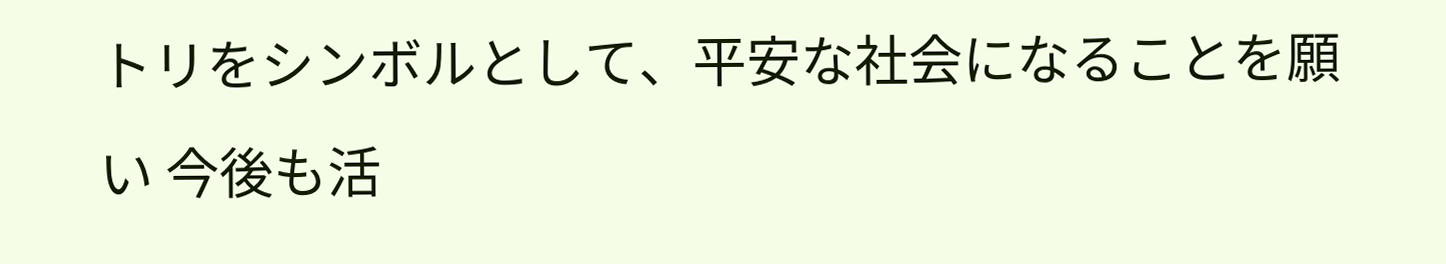トリをシンボルとして、平安な社会になることを願い 今後も活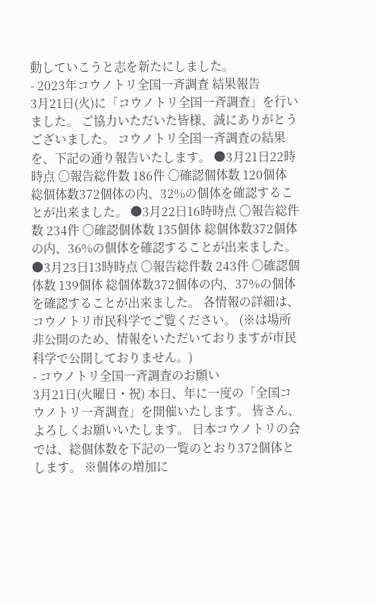動していこうと志を新たにしました。
- 2023年コウノトリ全国一斉調査 結果報告
3月21日(火)に「コウノトリ全国一斉調査」を行いました。 ご協力いただいた皆様、誠にありがとうございました。 コウノトリ全国一斉調査の結果を、下記の通り報告いたします。 ●3月21日22時時点 〇報告総件数 186件 〇確認個体数 120個体 総個体数372個体の内、32%の個体を確認することが出来ました。 ●3月22日16時時点 〇報告総件数 234件 〇確認個体数 135個体 総個体数372個体の内、36%の個体を確認することが出来ました。 ●3月23日13時時点 〇報告総件数 243件 〇確認個体数 139個体 総個体数372個体の内、37%の個体を確認することが出来ました。 各情報の詳細は、コウノトリ市民科学でご覧ください。 (※は場所非公開のため、情報をいただいておりますが市民科学で公開しておりません。)
- コウノトリ全国一斉調査のお願い
3月21日(火曜日・祝) 本日、年に一度の「全国コウノトリ一斉調査」を開催いたします。 皆さん、よろしくお願いいたします。 日本コウノトリの会では、総個体数を下記の一覧のとおり372個体とします。 ※個体の増加に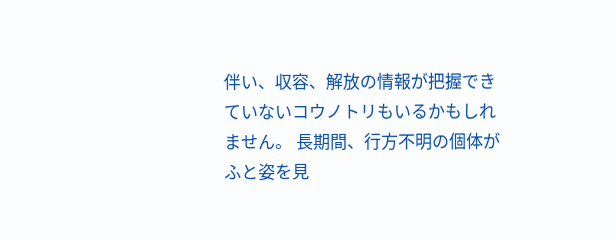伴い、収容、解放の情報が把握できていないコウノトリもいるかもしれません。 長期間、行方不明の個体がふと姿を見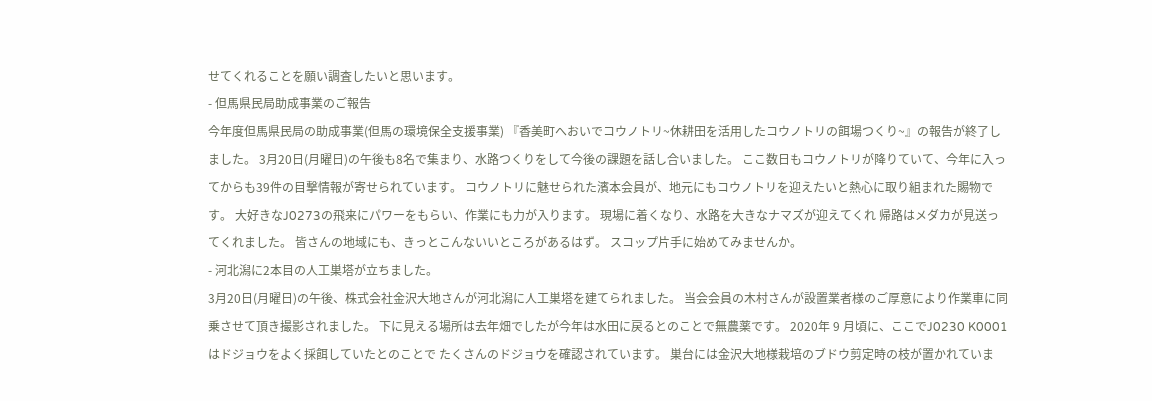せてくれることを願い調査したいと思います。
- 但馬県民局助成事業のご報告
今年度但馬県民局の助成事業(但馬の環境保全支援事業) 『香美町へおいでコウノトリ~休耕田を活用したコウノトリの餌場つくり~』の報告が終了しました。 3月20日(月曜日)の午後も8名で集まり、水路つくりをして今後の課題を話し合いました。 ここ数日もコウノトリが降りていて、今年に入ってからも39件の目撃情報が寄せられています。 コウノトリに魅せられた濱本会員が、地元にもコウノトリを迎えたいと熱心に取り組まれた賜物です。 大好きなJ0273の飛来にパワーをもらい、作業にも力が入ります。 現場に着くなり、水路を大きなナマズが迎えてくれ 帰路はメダカが見送ってくれました。 皆さんの地域にも、きっとこんないいところがあるはず。 スコップ片手に始めてみませんか。
- 河北潟に2本目の人工巣塔が立ちました。
3月20日(月曜日)の午後、株式会社金沢大地さんが河北潟に人工巣塔を建てられました。 当会会員の木村さんが設置業者様のご厚意により作業車に同乗させて頂き撮影されました。 下に見える場所は去年畑でしたが今年は水田に戻るとのことで無農薬です。 2020年 9 月頃に、ここでJ0230 K0001 はドジョウをよく採餌していたとのことで たくさんのドジョウを確認されています。 巣台には金沢大地様栽培のブドウ剪定時の枝が置かれていま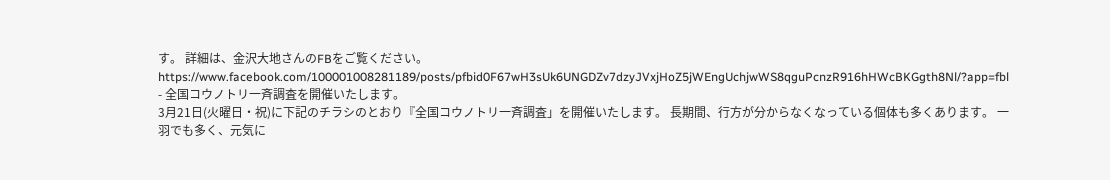す。 詳細は、金沢大地さんのFBをご覧ください。 https://www.facebook.com/100001008281189/posts/pfbid0F67wH3sUk6UNGDZv7dzyJVxjHoZ5jWEngUchjwWS8qguPcnzR916hHWcBKGgth8Nl/?app=fbl
- 全国コウノトリ一斉調査を開催いたします。
3月21日(火曜日・祝)に下記のチラシのとおり『全国コウノトリ一斉調査」を開催いたします。 長期間、行方が分からなくなっている個体も多くあります。 一羽でも多く、元気に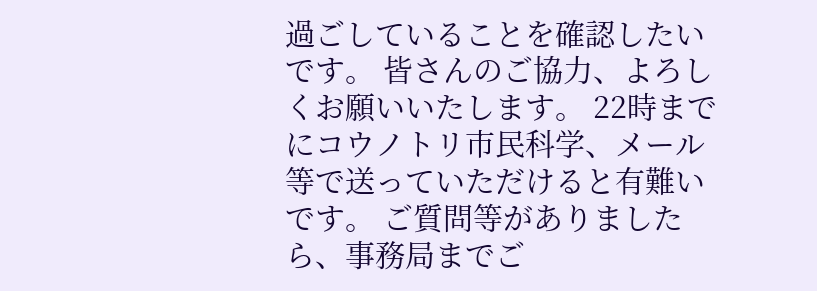過ごしていることを確認したいです。 皆さんのご協力、よろしくお願いいたします。 22時までにコウノトリ市民科学、メール等で送っていただけると有難いです。 ご質問等がありましたら、事務局までご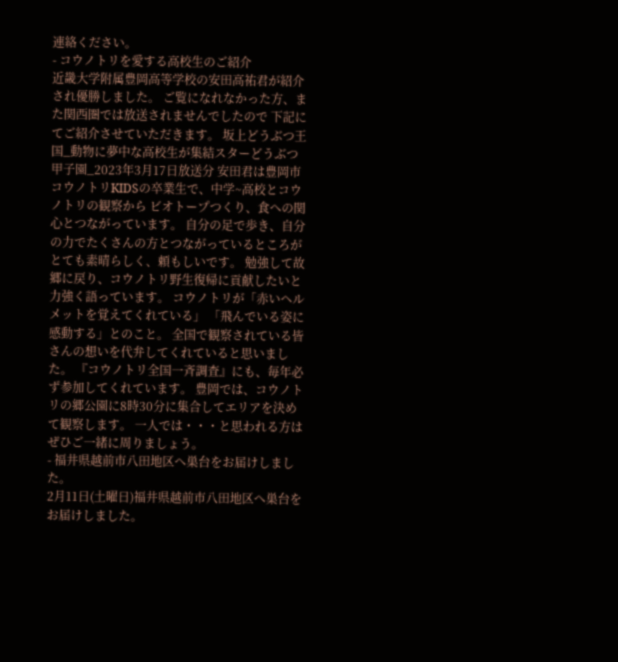連絡ください。
- コウノトリを愛する高校生のご紹介
近畿大学附属豊岡高等学校の安田高祐君が紹介され優勝しました。 ご覧になれなかった方、また関西圏では放送されませんでしたので 下記にてご紹介させていただきます。 坂上どうぶつ王国_動物に夢中な高校生が集結スターどうぶつ甲子園_2023年3月17日放送分 安田君は豊岡市コウノトリKIDSの卒業生で、中学~高校とコウノトリの観察から ビオトープつくり、食への関心とつながっています。 自分の足で歩き、自分の力でたくさんの方とつながっているところが とても素晴らしく、頼もしいです。 勉強して故郷に戻り、コウノトリ野生復帰に貢献したいと力強く語っています。 コウノトリが「赤いヘルメットを覚えてくれている」 「飛んでいる姿に感動する」とのこと。 全国で観察されている皆さんの想いを代弁してくれていると思いました。 『コウノトリ全国一斉調査』にも、毎年必ず参加してくれています。 豊岡では、コウノトリの郷公園に8時30分に集合してエリアを決めて観察します。 一人では・・・と思われる方はぜひご一緒に周りましょう。
- 福井県越前市八田地区へ巣台をお届けしました。
2月11日(土曜日)福井県越前市八田地区へ巣台をお届けしました。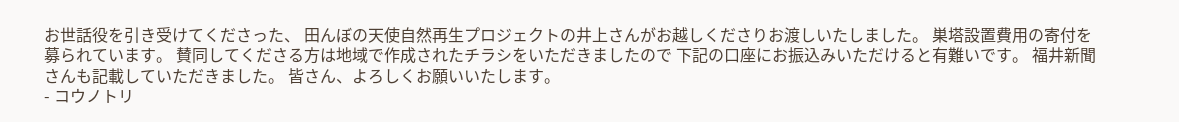お世話役を引き受けてくださった、 田んぼの天使自然再生プロジェクトの井上さんがお越しくださりお渡しいたしました。 巣塔設置費用の寄付を募られています。 賛同してくださる方は地域で作成されたチラシをいただきましたので 下記の口座にお振込みいただけると有難いです。 福井新聞さんも記載していただきました。 皆さん、よろしくお願いいたします。
- コウノトリ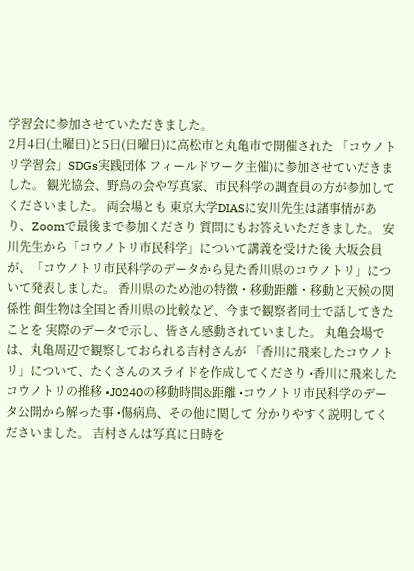学習会に参加させていただきました。
2月4日(土曜日)と5日(日曜日)に高松市と丸亀市で開催された 「コウノトリ学習会」SDGs実践団体 フィールドワーク主催)に参加させていだきました。 観光協会、野鳥の会や写真家、市民科学の調査員の方が参加してくださいました。 両会場とも 東京大学DIASに安川先生は諸事情があり、Zoomで最後まで参加くださり 質問にもお答えいただきました。 安川先生から「コウノトリ市民科学」について講義を受けた後 大坂会員が、「コウノトリ市民科学のデータから見た香川県のコウノトリ」について発表しました。 香川県のため池の特徴・移動距離・移動と天候の関係性 餌生物は全国と香川県の比較など、今まで観察者同士で話してきたことを 実際のデータで示し、皆さん感動されていました。 丸亀会場では、丸亀周辺で観察しておられる吉村さんが 「香川に飛来したコウノトリ」について、たくさんのスライドを作成してくださり •香川に飛来したコウノトリの推移 •J0240の移動時間&距離 •コウノトリ市民科学のデータ公開から解った事 •傷病鳥、その他に関して 分かりやすく説明してくださいました。 吉村さんは写真に日時を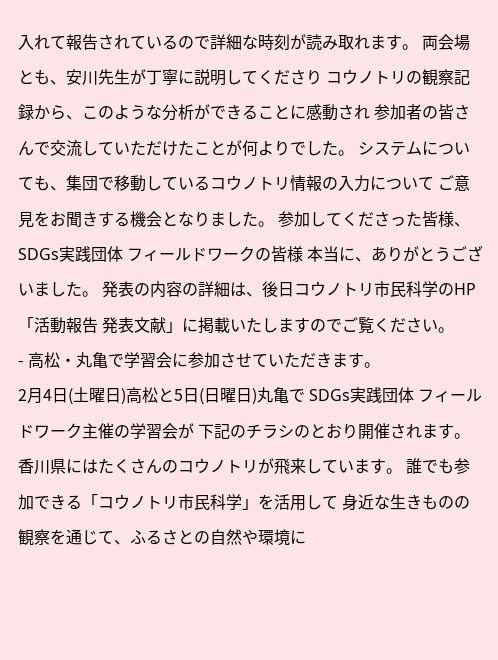入れて報告されているので詳細な時刻が読み取れます。 両会場とも、安川先生が丁寧に説明してくださり コウノトリの観察記録から、このような分析ができることに感動され 参加者の皆さんで交流していただけたことが何よりでした。 システムについても、集団で移動しているコウノトリ情報の入力について ご意見をお聞きする機会となりました。 参加してくださった皆様、SDGs実践団体 フィールドワークの皆様 本当に、ありがとうございました。 発表の内容の詳細は、後日コウノトリ市民科学のHP 「活動報告 発表文献」に掲載いたしますのでご覧ください。
- 高松・丸亀で学習会に参加させていただきます。
2月4日(土曜日)高松と5日(日曜日)丸亀で SDGs実践団体 フィールドワーク主催の学習会が 下記のチラシのとおり開催されます。 香川県にはたくさんのコウノトリが飛来しています。 誰でも参加できる「コウノトリ市民科学」を活用して 身近な生きものの観察を通じて、ふるさとの自然や環境に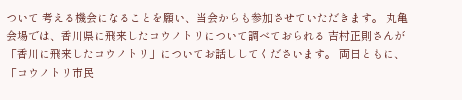ついて 考える機会になることを願い、当会からも参加させていただきます。 丸亀会場では、香川県に飛来したコウノトリについて調べておられる 吉村正則さんが「香川に飛来したコウノトリ」についてお話ししてくださいます。 両日ともに、「コウノトリ市民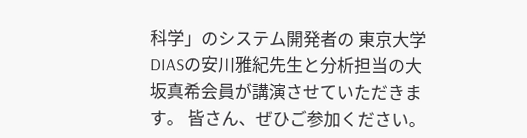科学」のシステム開発者の 東京大学DIASの安川雅紀先生と分析担当の大坂真希会員が講演させていただきます。 皆さん、ぜひご参加ください。